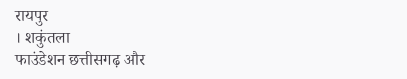रायपुर
। शकुंतला
फाउंडेशन छत्तीसगढ़ और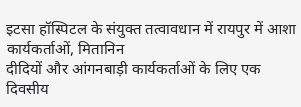इटसा हॉस्पिटल के संयुक्त तत्वावधान में रायपुर में आशा
कार्यकर्ताओं, मितानिन
दीदियों और आंगनबाड़ी कार्यकर्ताओं के लिए एक दिवसीय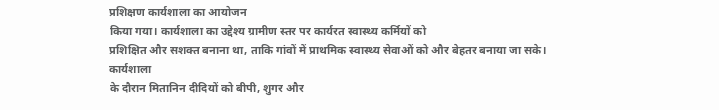प्रशिक्षण कार्यशाला का आयोजन
किया गया। कार्यशाला का उद्देश्य ग्रामीण स्तर पर कार्यरत स्वास्थ्य कर्मियों को
प्रशिक्षित और सशक्त बनाना था, ताकि गांवों में प्राथमिक स्वास्थ्य सेवाओं को और बेहतर बनाया जा सके।
कार्यशाला
के दौरान मितानिन दीदियों को बीपी, शुगर और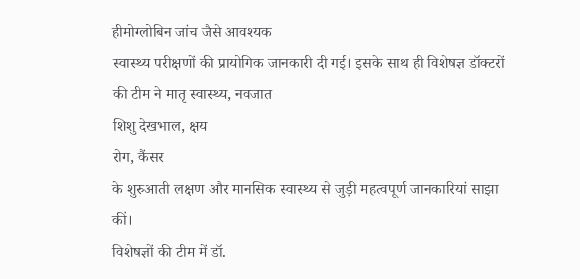हीमोग्लोबिन जांच जैसे आवश्यक
स्वास्थ्य परीक्षणों की प्रायोगिक जानकारी दी गई। इसके साथ ही विशेषज्ञ डॉक्टरों
की टीम ने मातृ स्वास्थ्य, नवजात
शिशु देखभाल, क्षय
रोग, कैंसर
के शुरुआती लक्षण और मानसिक स्वास्थ्य से जुड़ी महत्वपूर्ण जानकारियां साझा कीं।
विशेषज्ञों की टीम में डॉ.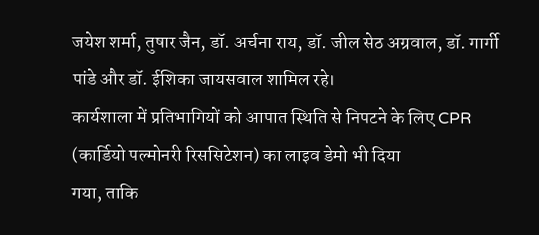जयेश शर्मा, तुषार जैन, डॉ. अर्चना राय, डॉ. जील सेठ अग्रवाल, डॉ. गार्गी पांडे और डॉ. ईशिका जायसवाल शामिल रहे।
कार्यशाला में प्रतिभागियों को आपात स्थिति से निपटने के लिए CPR (कार्डियो पल्मोनरी रिससिटेशन) का लाइव डेमो भी दिया
गया, ताकि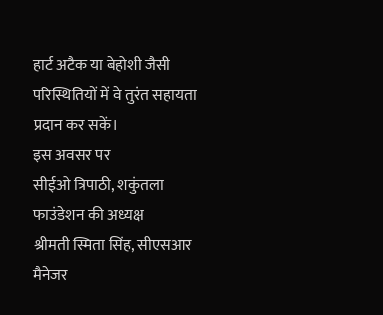हार्ट अटैक या बेहोशी जैसी
परिस्थितियों में वे तुरंत सहायता प्रदान कर सकें।
इस अवसर पर
सीईओ त्रिपाठी, शकुंतला फाउंडेशन की अध्यक्ष
श्रीमती स्मिता सिंह, सीएसआर मैनेजर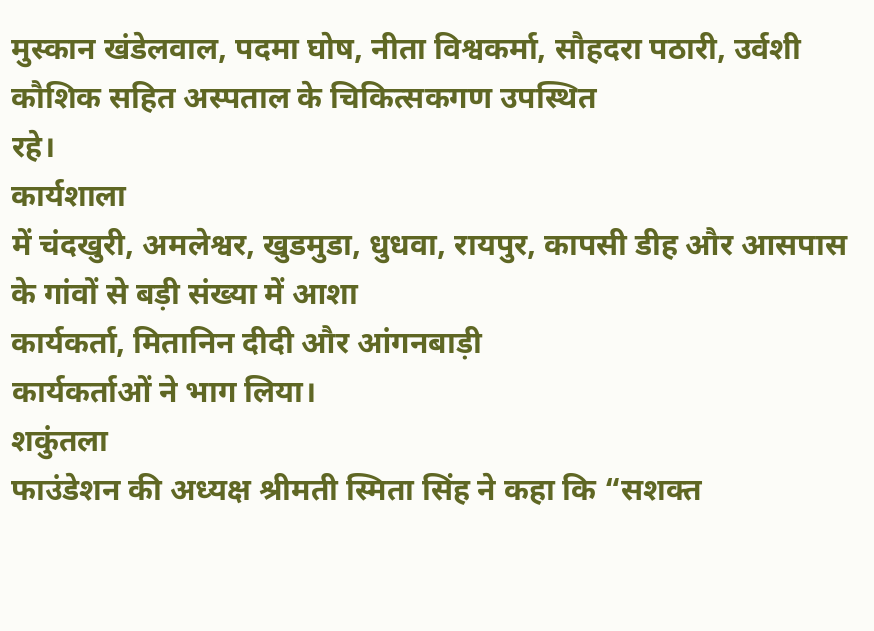मुस्कान खंडेलवाल, पदमा घोष, नीता विश्वकर्मा, सौहदरा पठारी, उर्वशी कौशिक सहित अस्पताल के चिकित्सकगण उपस्थित
रहे।
कार्यशाला
में चंदखुरी, अमलेश्वर, खुडमुडा, धुधवा, रायपुर, कापसी डीह और आसपास के गांवों से बड़ी संख्या में आशा
कार्यकर्ता, मितानिन दीदी और आंगनबाड़ी
कार्यकर्ताओं ने भाग लिया।
शकुंतला
फाउंडेशन की अध्यक्ष श्रीमती स्मिता सिंह ने कहा कि “सशक्त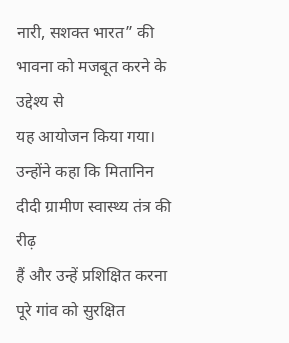नारी, सशक्त भारत” की भावना को मजबूत करने के उद्देश्य से
यह आयोजन किया गया। उन्होंने कहा कि मितानिन दीदी ग्रामीण स्वास्थ्य तंत्र की रीढ़
हैं और उन्हें प्रशिक्षित करना पूरे गांव को सुरक्षित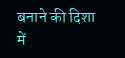बनाने की दिशा में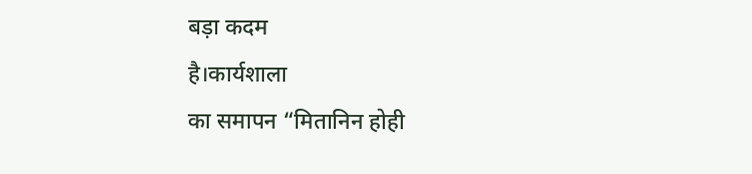बड़ा कदम
है।कार्यशाला
का समापन “मितानिन होही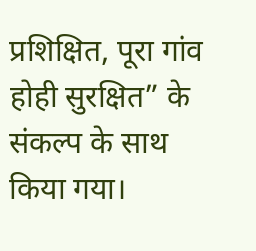प्रशिक्षित, पूरा गांव होही सुरक्षित” के संकल्प के साथ किया गया।